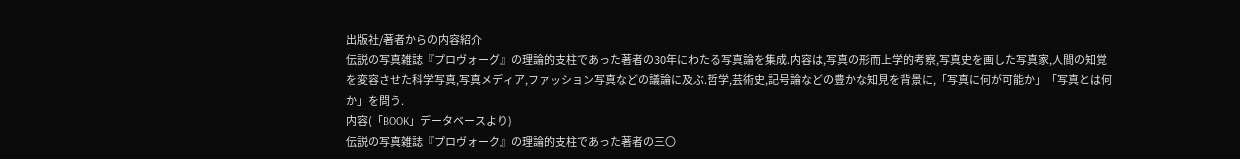出版社/著者からの内容紹介
伝説の写真雑誌『プロヴォーグ』の理論的支柱であった著者の30年にわたる写真論を集成.内容は,写真の形而上学的考察,写真史を画した写真家,人間の知覚を変容させた科学写真,写真メディア,ファッション写真などの議論に及ぶ.哲学,芸術史,記号論などの豊かな知見を背景に,「写真に何が可能か」「写真とは何か」を問う.
内容(「BOOK」データベースより)
伝説の写真雑誌『プロヴォーク』の理論的支柱であった著者の三〇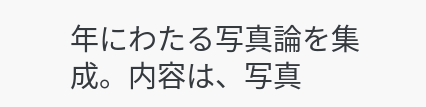年にわたる写真論を集成。内容は、写真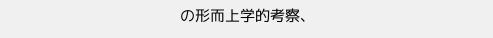の形而上学的考察、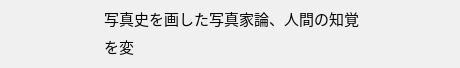写真史を画した写真家論、人間の知覚を変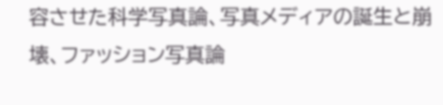容させた科学写真論、写真メディアの誕生と崩壊、ファッション写真論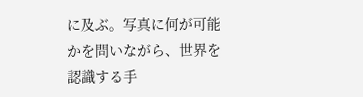に及ぶ。写真に何が可能かを問いながら、世界を認識する手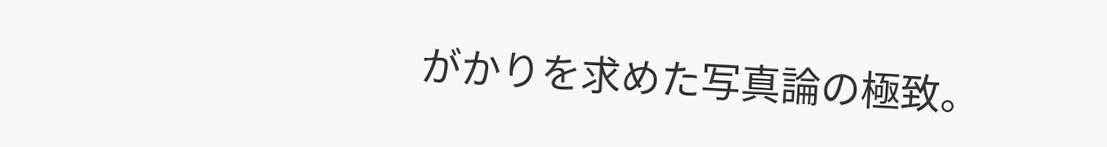がかりを求めた写真論の極致。